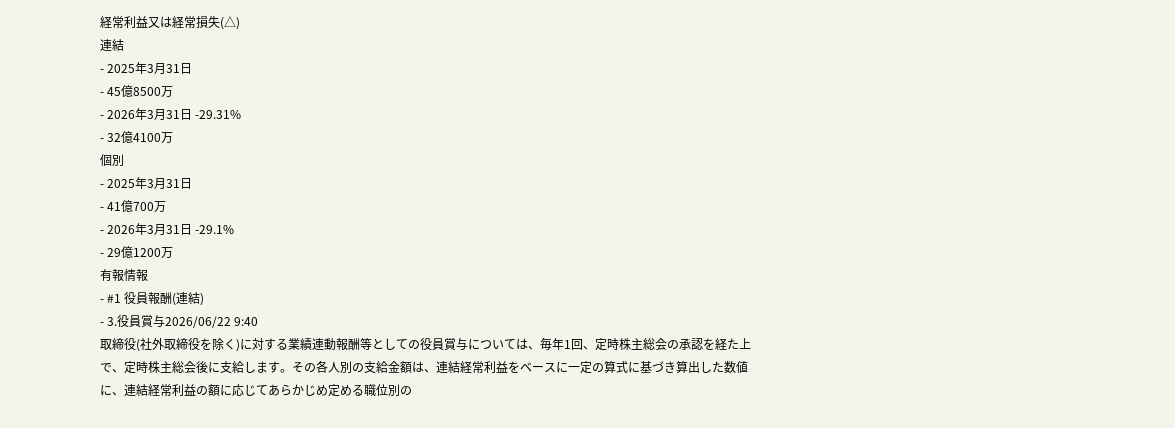経常利益又は経常損失(△)
連結
- 2025年3月31日
- 45億8500万
- 2026年3月31日 -29.31%
- 32億4100万
個別
- 2025年3月31日
- 41億700万
- 2026年3月31日 -29.1%
- 29億1200万
有報情報
- #1 役員報酬(連結)
- 3.役員賞与2026/06/22 9:40
取締役(社外取締役を除く)に対する業績連動報酬等としての役員賞与については、毎年1回、定時株主総会の承認を経た上で、定時株主総会後に支給します。その各人別の支給金額は、連結経常利益をベースに一定の算式に基づき算出した数値に、連結経常利益の額に応じてあらかじめ定める職位別の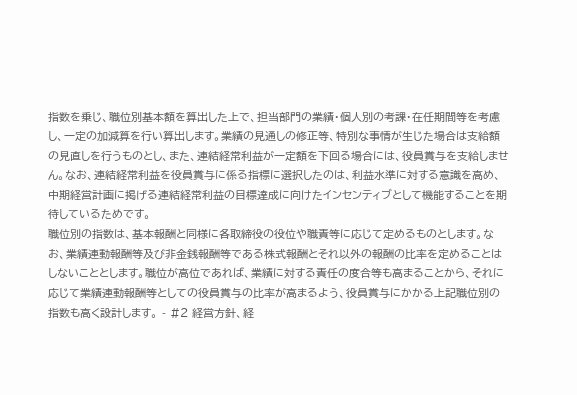指数を乗じ、職位別基本額を算出した上で、担当部門の業績・個人別の考課・在任期間等を考慮し、一定の加減算を行い算出します。業績の見通しの修正等、特別な事情が生じた場合は支給額の見直しを行うものとし、また、連結経常利益が一定額を下回る場合には、役員賞与を支給しません。なお、連結経常利益を役員賞与に係る指標に選択したのは、利益水準に対する意識を高め、中期経営計画に掲げる連結経常利益の目標達成に向けたインセンティブとして機能することを期待しているためです。
職位別の指数は、基本報酬と同様に各取締役の役位や職責等に応じて定めるものとします。なお、業績連動報酬等及び非金銭報酬等である株式報酬とそれ以外の報酬の比率を定めることはしないこととします。職位が高位であれば、業績に対する責任の度合等も高まることから、それに応じて業績連動報酬等としての役員賞与の比率が高まるよう、役員賞与にかかる上記職位別の指数も高く設計します。 - #2 経営方針、経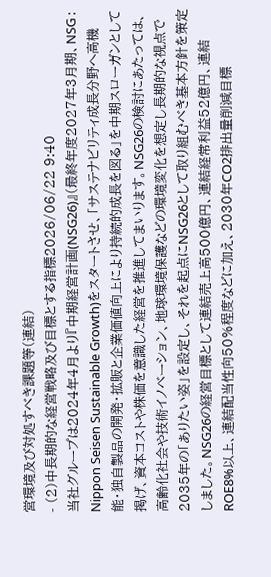営環境及び対処すべき課題等(連結)
- (2)中長期的な経営戦略及び目標とする指標2026/06/22 9:40
当社グループは2024年4月より『中期経営計画(NSG26)』(最終年度2027年3月期、NSG : Nippon Seisen Sustainable Growth)をスタートさせ、「サステナビリティ成長分野へ高機能・独自製品の開発・拡販と企業価値向上により持続的成長を図る」を中期スローガンとして掲げ、資本コストや株価を意識した経営を推進してまいります。NSG26の検討にあたっては、高齢化社会や技術イノベーション、地球環境保護などの環境変化を想定し長期的な視点で2035年の「ありたい姿」を設定し、それを起点にNSG26として取り組むべき基本方針を策定しました。NSG26の経営目標として連結売上高500億円、連結経常利益52億円、連結ROE8%以上、連結配当性向50%程度などに加え、2030年CO2排出量削減目標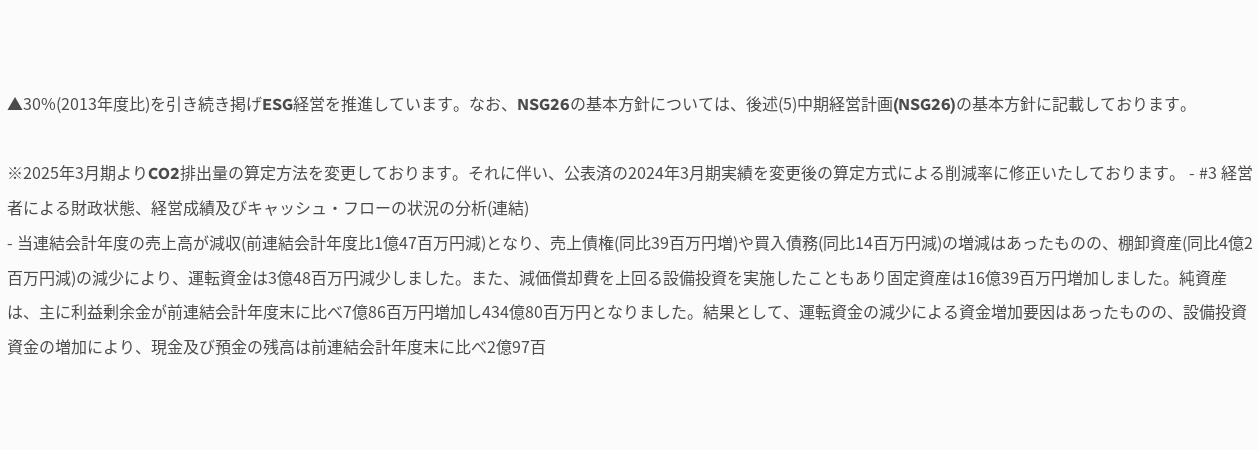▲30%(2013年度比)を引き続き掲げESG経営を推進しています。なお、NSG26の基本方針については、後述(5)中期経営計画(NSG26)の基本方針に記載しております。

※2025年3月期よりCO2排出量の算定方法を変更しております。それに伴い、公表済の2024年3月期実績を変更後の算定方式による削減率に修正いたしております。 - #3 経営者による財政状態、経営成績及びキャッシュ・フローの状況の分析(連結)
- 当連結会計年度の売上高が減収(前連結会計年度比1億47百万円減)となり、売上債権(同比39百万円増)や買入債務(同比14百万円減)の増減はあったものの、棚卸資産(同比4億2百万円減)の減少により、運転資金は3億48百万円減少しました。また、減価償却費を上回る設備投資を実施したこともあり固定資産は16億39百万円増加しました。純資産は、主に利益剰余金が前連結会計年度末に比べ7億86百万円増加し434億80百万円となりました。結果として、運転資金の減少による資金増加要因はあったものの、設備投資資金の増加により、現金及び預金の残高は前連結会計年度末に比べ2億97百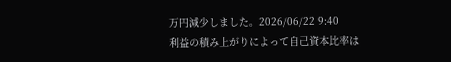万円減少しました。2026/06/22 9:40
利益の積み上がりによって自己資本比率は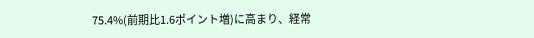75.4%(前期比1.6ポイント増)に高まり、経常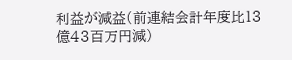利益が減益(前連結会計年度比13億43百万円減)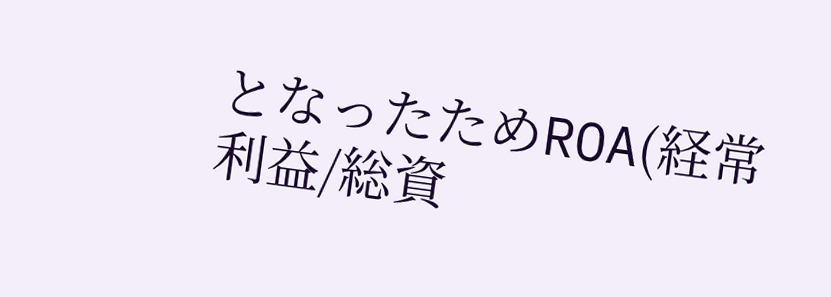となったためROA(経常利益/総資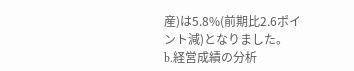産)は5.8%(前期比2.6ポイント減)となりました。
b.経営成績の分析